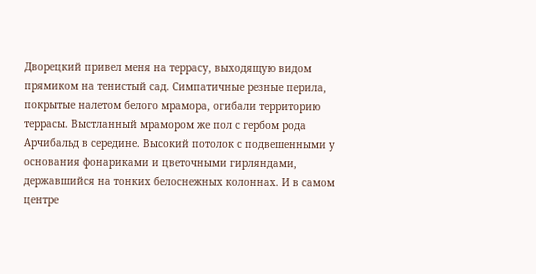Дворецкий привел меня на террасу, выходящую видом прямиком на тенистый сад. Симпатичные резные перила, покрытые налетом белого мрамора, огибали территорию террасы. Выстланный мрамором же пол с гербом рода Арчибальд в середине. Высокий потолок с подвешенными у основания фонариками и цветочными гирляндами, державшийся на тонких белоснежных колоннах. И в самом центре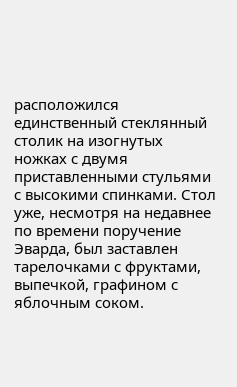расположился единственный стеклянный столик на изогнутых ножках с двумя приставленными стульями с высокими спинками. Стол уже, несмотря на недавнее по времени поручение Эварда, был заставлен тарелочками с фруктами, выпечкой, графином с яблочным соком.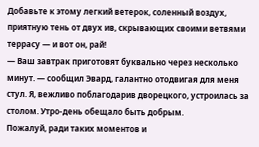Добавьте к этому легкий ветерок, соленный воздух, приятную тень от двух ив, скрывающих своими ветвями террасу — и вот он, рай!
— Ваш завтрак приготовят буквально через несколько минут. — сообщил Эвард, галантно отодвигая для меня стул. Я, вежливо поблагодарив дворецкого, устроилась за столом. Утро-день обещало быть добрым.
Пожалуй, ради таких моментов и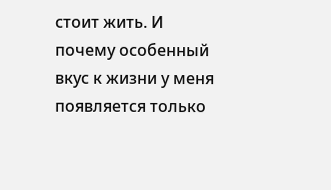стоит жить. И почему особенный вкус к жизни у меня появляется только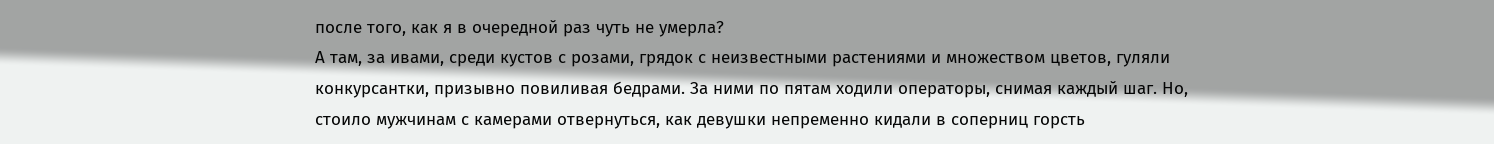после того, как я в очередной раз чуть не умерла?
А там, за ивами, среди кустов с розами, грядок с неизвестными растениями и множеством цветов, гуляли конкурсантки, призывно повиливая бедрами. За ними по пятам ходили операторы, снимая каждый шаг. Но, стоило мужчинам с камерами отвернуться, как девушки непременно кидали в соперниц горсть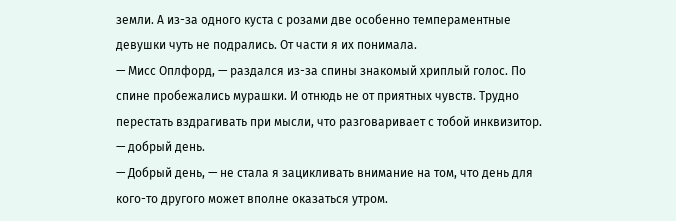земли. А из-за одного куста с розами две особенно темпераментные девушки чуть не подрались. От части я их понимала.
— Мисс Оплфорд, — раздался из-за спины знакомый хриплый голос. По спине пробежались мурашки. И отнюдь не от приятных чувств. Трудно перестать вздрагивать при мысли, что разговаривает с тобой инквизитор. — добрый день.
— Добрый день, — не стала я зацикливать внимание на том, что день для кого-то другого может вполне оказаться утром.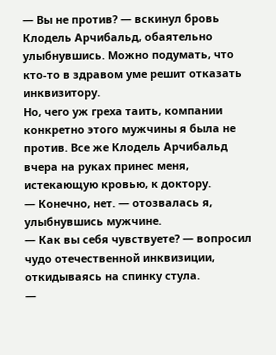— Вы не против? — вскинул бровь Клодель Арчибальд, обаятельно улыбнувшись. Можно подумать, что кто-то в здравом уме решит отказать инквизитору.
Но, чего уж греха таить, компании конкретно этого мужчины я была не против. Все же Клодель Арчибальд вчера на руках принес меня, истекающую кровью, к доктору.
— Конечно, нет. — отозвалась я, улыбнувшись мужчине.
— Как вы себя чувствуете? — вопросил чудо отечественной инквизиции, откидываясь на спинку стула.
—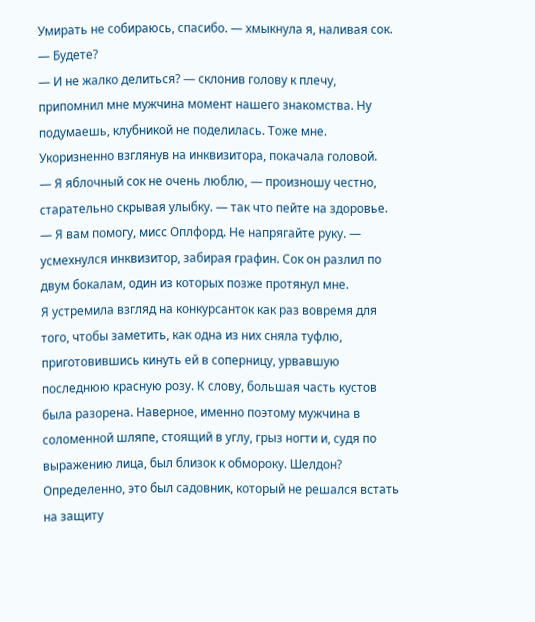Умирать не собираюсь, спасибо. — хмыкнула я, наливая сок. — Будете?
— И не жалко делиться? — склонив голову к плечу, припомнил мне мужчина момент нашего знакомства. Ну подумаешь, клубникой не поделилась. Тоже мне.
Укоризненно взглянув на инквизитора, покачала головой.
— Я яблочный сок не очень люблю, — произношу честно, старательно скрывая улыбку. — так что пейте на здоровье.
— Я вам помогу, мисс Оплфорд. Не напрягайте руку. — усмехнулся инквизитор, забирая графин. Сок он разлил по двум бокалам, один из которых позже протянул мне.
Я устремила взгляд на конкурсанток как раз вовремя для того, чтобы заметить, как одна из них сняла туфлю, приготовившись кинуть ей в соперницу, урвавшую последнюю красную розу. К слову, большая часть кустов была разорена. Наверное, именно поэтому мужчина в соломенной шляпе, стоящий в углу, грыз ногти и, судя по выражению лица, был близок к обмороку. Шелдон? Определенно, это был садовник, который не решался встать на защиту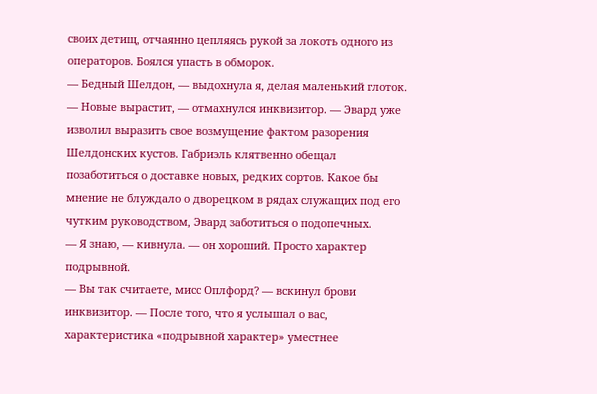своих детищ, отчаянно цепляясь рукой за локоть одного из операторов. Боялся упасть в обморок.
— Бедный Шелдон, — выдохнула я, делая маленький глоток.
— Новые вырастит, — отмахнулся инквизитор. — Эвард уже изволил выразить свое возмущение фактом разорения Шелдонских кустов. Габриэль клятвенно обещал позаботиться о доставке новых, редких сортов. Какое бы мнение не блуждало о дворецком в рядах служащих под его чутким руководством, Эвард заботиться о подопечных.
— Я знаю, — кивнула. — он хороший. Просто характер подрывной.
— Вы так считаете, мисс Оплфорд? — вскинул брови инквизитор. — После того, что я услышал о вас, характеристика «подрывной характер» уместнее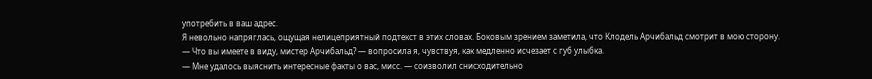употребить в ваш адрес.
Я невольно напряглась, ощущая нелицеприятный подтекст в этих словах. Боковым зрением заметила, что Клодель Арчибальд смотрит в мою сторону.
— Что вы имеете в виду, мистер Арчибальд? — вопросила я, чувствуя, как медленно исчезает с губ улыбка.
— Мне удалось выяснить интересные факты о вас, мисс. — соизволил снисходительно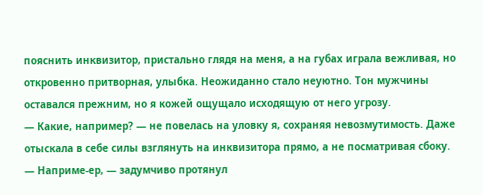пояснить инквизитор, пристально глядя на меня, а на губах играла вежливая, но откровенно притворная, улыбка. Неожиданно стало неуютно. Тон мужчины оставался прежним, но я кожей ощущало исходящую от него угрозу.
— Какие, например? — не повелась на уловку я, сохраняя невозмутимость. Даже отыскала в себе силы взглянуть на инквизитора прямо, а не посматривая сбоку.
— Наприме-ер, — задумчиво протянул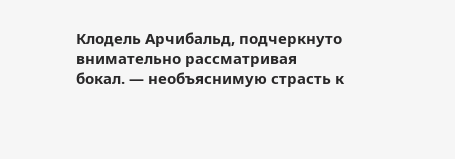Клодель Арчибальд, подчеркнуто внимательно рассматривая бокал. — необъяснимую страсть к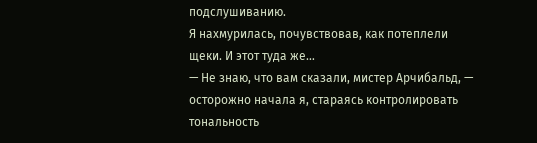подслушиванию.
Я нахмурилась, почувствовав, как потеплели щеки. И этот туда же…
— Не знаю, что вам сказали, мистер Арчибальд, — осторожно начала я, стараясь контролировать тональность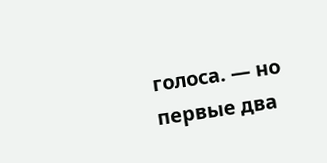голоса. — но первые два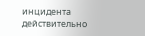инцидента действительно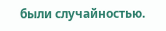были случайностью.